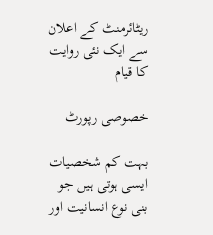ریٹائرمنٹ کے اعلان سے ایک نئی روایت کا قیام

خصوصی رپورٹ

بہت کم شخصیات ایسی ہوتی ہیں جو بنی نوع انسانیت اور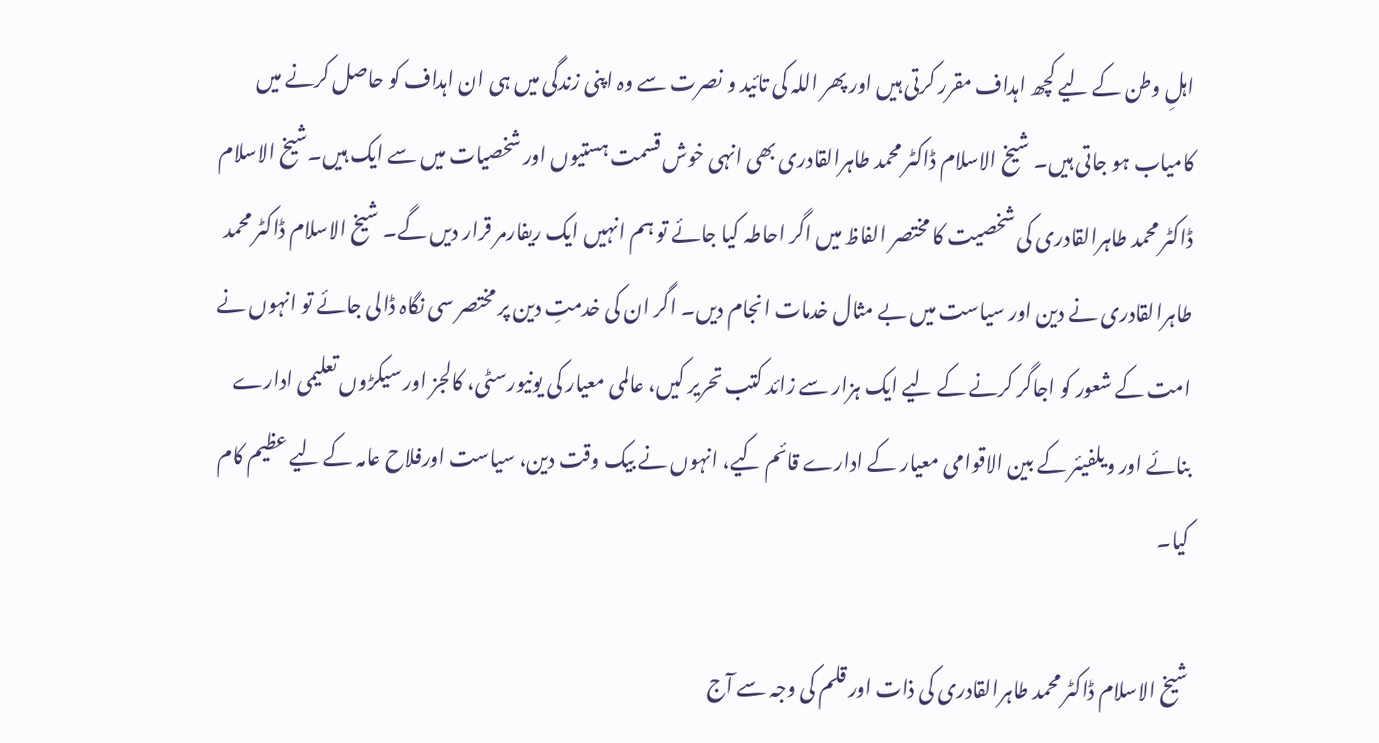اہلِ وطن کے لیے کچھ اہداف مقرر کرتی ہیں اور پھر اللہ کی تائید و نصرت سے وہ اپنی زندگی میں ہی ان اہداف کو حاصل کرنے میں کامیاب ہو جاتی ہیں۔ شیخ الاسلام ڈاکٹر محمد طاہرالقادری بھی انہی خوش قسمت ہستیوں اور شخصیات میں سے ایک ہیں۔شیخ الاسلام ڈاکٹر محمد طاہرالقادری کی شخصیت کا مختصر الفاظ میں اگر احاطہ کیا جائے تو ہم انہیں ایک ریفارمر قرار دیں گے۔ شیخ الاسلام ڈاکٹر محمد طاہرالقادری نے دین اور سیاست میں بے مثال خدمات انجام دیں۔ اگر ان کی خدمتِ دین پر مختصر سی نگاہ ڈالی جائے تو انہوں نے امت کے شعور کو اجاگر کرنے کے لیے ایک ہزار سے زائد کتب تحریر کیں، عالمی معیار کی یونیورسٹی، کالجز اور سیکڑوں تعلیمی ادارے بنائے اور ویلفیئر کے بین الاقوامی معیار کے ادارے قائم کیے، انہوں نے بیک وقت دین، سیاست اورفلاح عامہ کے لیے عظیم کام کیا۔

شیخ الاسلام ڈاکٹر محمد طاہرالقادری کی ذات اور قلم کی وجہ سے آج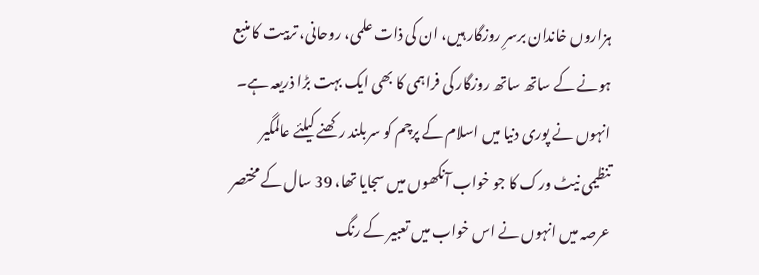ہزاروں خاندان برسرِ روزگار ہیں، ان کی ذات علمی، روحانی، تربیت کا منبع ہونے کے ساتھ ساتھ روزگار کی فراہمی کا بھی ایک بہت بڑا ذریعہ ہے۔ انہوں نے پوری دنیا میں اسلام کے پرچم کو سربلند رکھنے کیلئے عالمگیر تنظیمی نیٹ ورک کا جو خواب آنکھوں میں سجایا تھا، 39 سال کے مختصر عرصہ میں انہوں نے اس خواب میں تعبیر کے رنگ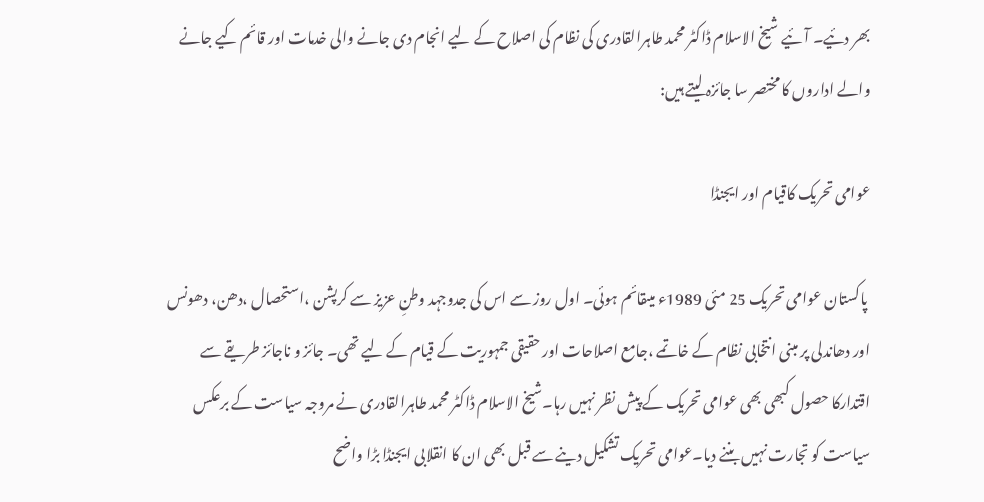بھر دئیے۔ آئیے شیخ الاسلام ڈاکٹر محمد طاہرالقادری کی نظام کی اصلاح کے لیے انجام دی جانے والی خدمات اور قائم کیے جانے والے اداروں کا مختصر سا جائزہ لیتے ہیں:

عوامی تحریک کاقیام اور ایجنڈا

 پاکستان عوامی تحریک 25 مئی 1989ء میںقائم ہوئی۔ اول روز سے اس کی جدوجہد وطنِ عزیز سے کرپشن ،استحصال ،دھن، دھونس اور دھاندلی پر مبنی انتخابی نظام کے خاتمے ،جامع اصلاحات اور حقیقی جمہوریت کے قیام کے لیے تھی۔ جائز و ناجائز طریقے سے اقتدارکا حصول کبھی بھی عوامی تحریک کے پیش نظر نہیں رہا۔شیخ الاسلام ڈاکٹر محمد طاہرالقادری نے مروجہ سیاست کے برعکس سیاست کو تجارت نہیں بننے دیا۔عوامی تحریک تشکیل دینے سے قبل بھی ان کا انقلابی ایجنڈا بڑا واضح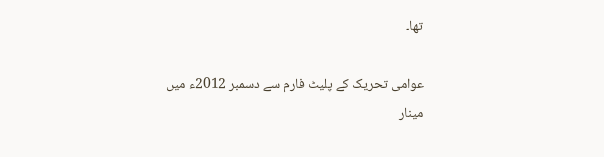تھا۔

عوامی تحریک کے پلیٹ فارم سے دسمبر 2012ء میں مینار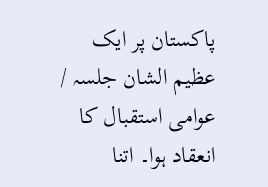پاکستان پر ایک عظیم الشان جلسہ / عوامی استقبال کا انعقاد ہوا۔ اتنا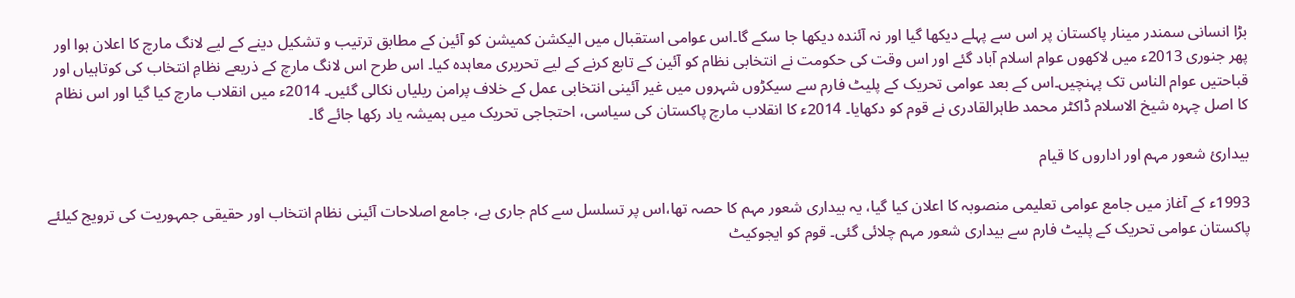بڑا انسانی سمندر مینار پاکستان پر اس سے پہلے دیکھا گیا اور نہ آئندہ دیکھا جا سکے گا۔اس عوامی استقبال میں الیکشن کمیشن کو آئین کے مطابق ترتیب و تشکیل دینے کے لیے لانگ مارچ کا اعلان ہوا اور پھر جنوری 2013ء میں لاکھوں عوام اسلام آباد گئے اور اس وقت کی حکومت نے انتخابی نظام کو آئین کے تابع کرنے کے لیے تحریری معاہدہ کیا۔ اس طرح اس لانگ مارچ کے ذریعے نظامِ انتخاب کی کوتاہیاں اور قباحتیں عوام الناس تک پہنچیں۔اس کے بعد عوامی تحریک کے پلیٹ فارم سے سیکڑوں شہروں میں غیر آئینی انتخابی عمل کے خلاف پرامن ریلیاں نکالی گئیں۔ 2014ء میں انقلاب مارچ کیا گیا اور اس نظام کا اصل چہرہ شیخ الاسلام ڈاکٹر محمد طاہرالقادری نے قوم کو دکھایا۔ 2014ء کا انقلاب مارچ پاکستان کی سیاسی، احتجاجی تحریک میں ہمیشہ یاد رکھا جائے گا۔

بیداریٔ شعور مہم اور اداروں کا قیام

1993ء کے آغاز میں جامع عوامی تعلیمی منصوبہ کا اعلان کیا گیا، یہ بیداری شعور مہم کا حصہ تھا،اس پر تسلسل سے کام جاری ہے، جامع اصلاحات آئینی نظام انتخاب اور حقیقی جمہوریت کی ترویج کیلئے پاکستان عوامی تحریک کے پلیٹ فارم سے بیداری شعور مہم چلائی گئی۔ قوم کو ایجوکیٹ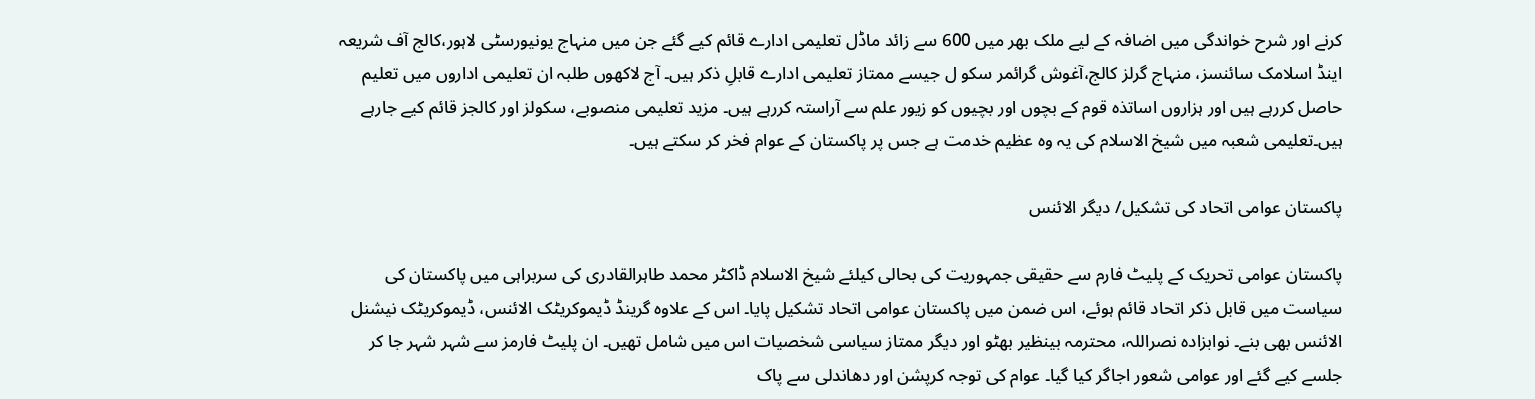کرنے اور شرح خواندگی میں اضافہ کے لیے ملک بھر میں 600 سے زائد ماڈل تعلیمی ادارے قائم کیے گئے جن میں منہاج یونیورسٹی لاہور،کالج آف شریعہ اینڈ اسلامک سائنسز، منہاج گرلز کالج،آغوش گرائمر سکو ل جیسے ممتاز تعلیمی ادارے قابلِ ذکر ہیں۔ آج لاکھوں طلبہ ان تعلیمی اداروں میں تعلیم حاصل کررہے ہیں اور ہزاروں اساتذہ قوم کے بچوں اور بچیوں کو زیور علم سے آراستہ کررہے ہیں۔ مزید تعلیمی منصوبے، سکولز اور کالجز قائم کیے جارہے ہیں۔تعلیمی شعبہ میں شیخ الاسلام کی یہ وہ عظیم خدمت ہے جس پر پاکستان کے عوام فخر کر سکتے ہیں۔

پاکستان عوامی اتحاد کی تشکیل/ دیگر الائنس

پاکستان عوامی تحریک کے پلیٹ فارم سے حقیقی جمہوریت کی بحالی کیلئے شیخ الاسلام ڈاکٹر محمد طاہرالقادری کی سربراہی میں پاکستان کی سیاست میں قابل ذکر اتحاد قائم ہوئے، اس ضمن میں پاکستان عوامی اتحاد تشکیل پایا۔ اس کے علاوہ گرینڈ ڈیموکریٹک الائنس، ڈیموکریٹک نیشنل الائنس بھی بنے۔ نوابزادہ نصراللہ، محترمہ بینظیر بھٹو اور دیگر ممتاز سیاسی شخصیات اس میں شامل تھیں۔ ان پلیٹ فارمز سے شہر شہر جا کر جلسے کیے گئے اور عوامی شعور اجاگر کیا گیا۔ عوام کی توجہ کرپشن اور دھاندلی سے پاک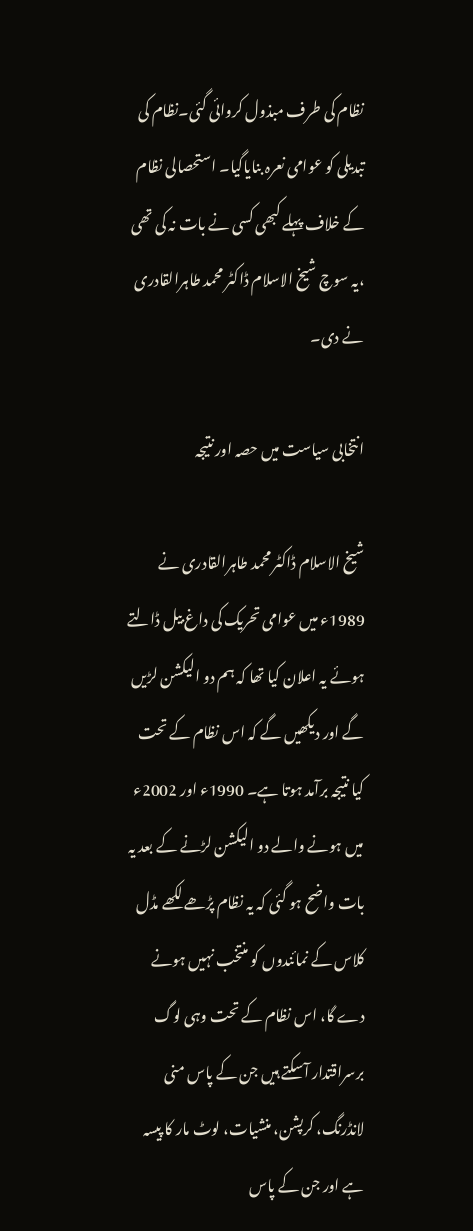نظام کی طرف مبذول کروائی گئی۔نظام کی تبدیلی کو عوامی نعرہ بنایاگیا۔ استحصالی نظام کے خلاف پہلے کبھی کسی نے بات نہ کی تھی ،یہ سوچ شیخ الاسلام ڈاکٹر محمد طاہرالقادری نے دی۔

انتخابی سیاست میں حصہ اور نتیجہ

شیخ الاسلام ڈاکٹر محمد طاہرالقادری نے 1989ء میں عوامی تحریک کی داغ بیل ڈالتے ہوئے یہ اعلان کیا تھا کہ ہم دو الیکشن لڑیں گے اور دیکھیں گے کہ اس نظام کے تحت کیا نتیجہ برآمد ہوتا ہے۔ 1990ء اور 2002ء میں ہونے والے دو الیکشن لڑنے کے بعد یہ بات واضح ہو گئی کہ یہ نظام پڑھے لکھے مڈل کلاس کے نمائندوں کو منتخب نہیں ہونے دے گا، اس نظام کے تحت وہی لوگ برسراقتدار آسکتے ہیں جن کے پاس منی لانڈرنگ، کرپشن، منشیات، لوٹ مار کا پیسہ ہے اور جن کے پاس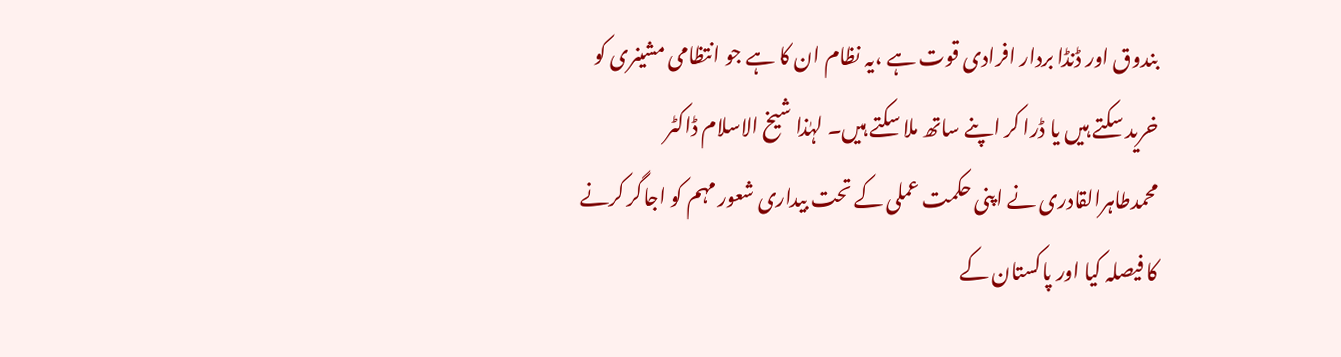بندوق اور ڈنڈا بردار افرادی قوت ہے ،یہ نظام ان کا ہے جو انتظامی مشینری کو خرید سکتے ہیں یا ڈرا کر اپنے ساتھ ملا سکتے ہیں۔ لہٰذا شیخ الاسلام ڈاکٹر محمدطاہرالقادری نے اپنی حکمت عملی کے تحت بیداری شعور مہم کو اجاگر کرنے کا فیصلہ کیا اور پاکستان کے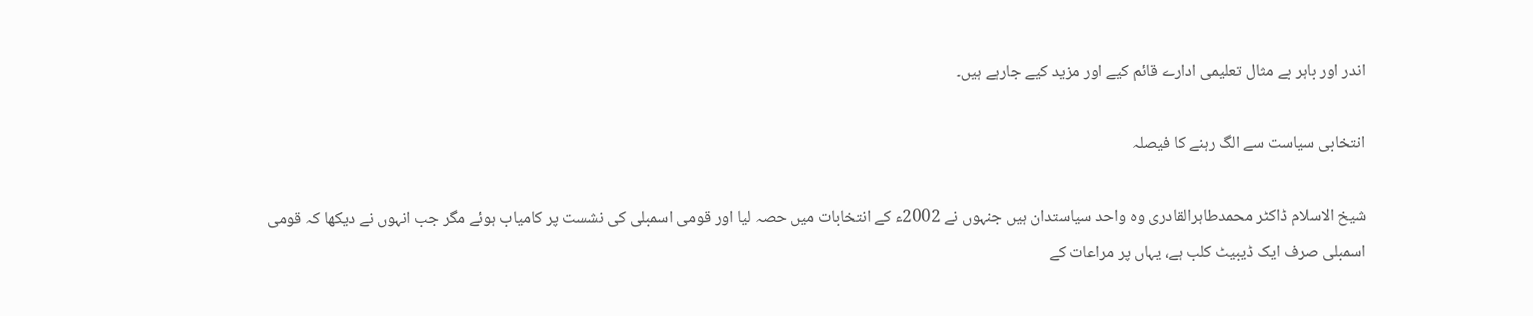اندر اور باہر بے مثال تعلیمی ادارے قائم کیے اور مزید کیے جارہے ہیں۔

انتخابی سیاست سے الگ رہنے کا فیصلہ

شیخ الاسلام ڈاکٹر محمدطاہرالقادری وہ واحد سیاستدان ہیں جنہوں نے 2002ء کے انتخابات میں حصہ لیا اور قومی اسمبلی کی نشست پر کامیاب ہوئے مگر جب انہوں نے دیکھا کہ قومی اسمبلی صرف ایک ڈیبیٹ کلب ہے، یہاں پر مراعات کے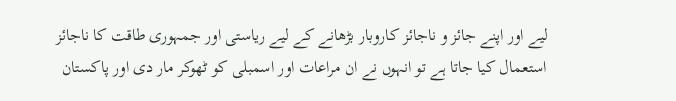لیے اور اپنے جائز و ناجائز کاروبار بڑھانے کے لیے ریاستی اور جمہوری طاقت کا ناجائز استعمال کیا جاتا ہے تو انہوں نے ان مراعات اور اسمبلی کو ٹھوکر مار دی اور پاکستان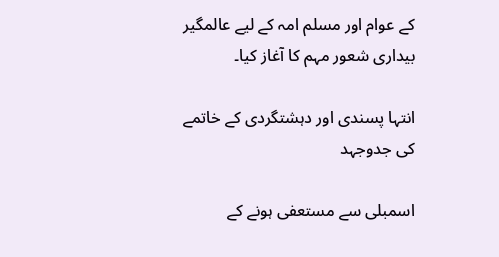کے عوام اور مسلم امہ کے لیے عالمگیر بیداری شعور مہم کا آغاز کیا۔

انتہا پسندی اور دہشتگردی کے خاتمے کی جدوجہد

اسمبلی سے مستعفی ہونے کے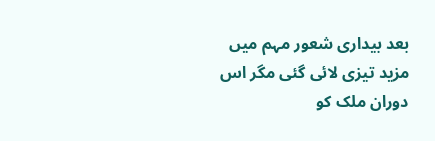بعد بیداری شعور مہم میں مزید تیزی لائی گئی مگر اس دوران ملک کو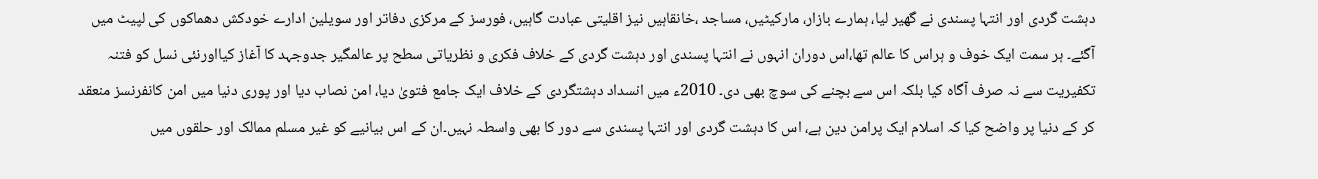دہشت گردی اور انتہا پسندی نے گھیر لیا، ہمارے بازار، مارکیٹیں، مساجد ،خانقاہیں نیز اقلیتی عبادت گاہیں، فورسز کے مرکزی دفاتر اور سویلین ادارے خودکش دھماکوں کی لپیٹ میں آگئے۔ ہر سمت ایک خوف و ہراس کا عالم تھا،اس دوران انہوں نے انتہا پسندی اور دہشت گردی کے خلاف فکری و نظریاتی سطح پر عالمگیر جدوجہد کا آغاز کیااورنئی نسل کو فتنہ تکفیریت سے نہ صرف آگاہ کیا بلکہ اس سے بچنے کی سوچ بھی دی۔ 2010ء میں انسداد دہشتگردی کے خلاف ایک جامع فتویٰ دیا، امن نصاب دیا اور پوری دنیا میں امن کانفرنسز منعقد کر کے دنیا پر واضح کیا کہ اسلام ایک پرامن دین ہے، اس کا دہشت گردی اور انتہا پسندی سے دور کا بھی واسطہ نہیں۔ان کے اس بیانیے کو غیر مسلم ممالک اور حلقوں میں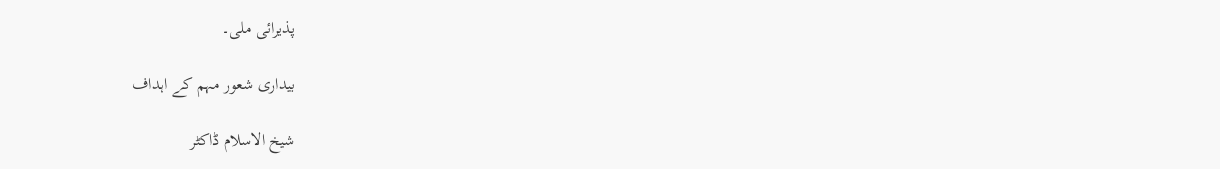پذیرائی ملی۔

بیداری شعور مہم کے اہداف

شیخ الاسلام ڈاکٹر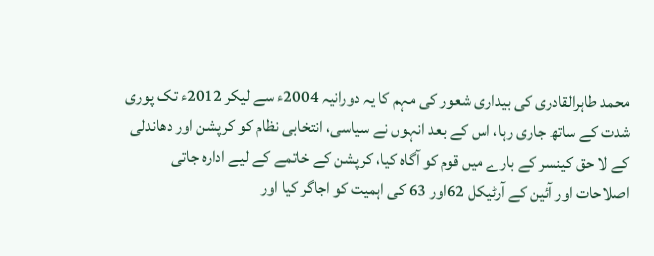محمد طاہرالقادری کی بیداری شعور کی مہم کا یہ دورانیہ 2004ء سے لیکر 2012ء تک پوری شدت کے ساتھ جاری رہا، اس کے بعد انہوں نے سیاسی، انتخابی نظام کو کرپشن اور دھاندلی کے لا حق کینسر کے بارے میں قوم کو آگاہ کیا، کرپشن کے خاتمے کے لیے ادارہ جاتی اصلاحات اور آئین کے آرٹیکل 62اور 63 کی اہمیت کو اجاگر کیا اور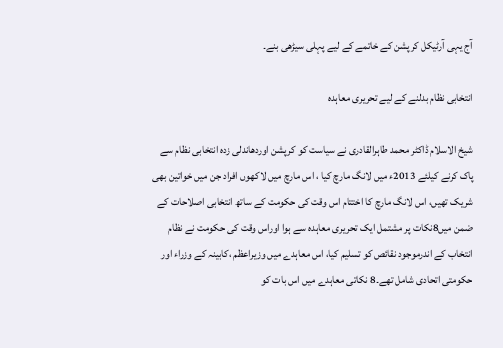آج یہی آرٹیکل کرپشن کے خاتمے کے لیے پہلی سیڑھی بنے۔

انتخابی نظام بدلنے کے لیے تحریری معاہدہ

شیخ الاسلام ڈاکٹر محمد طاہرالقادری نے سیاست کو کرپشن اوردھاندلی زدہ انتخابی نظام سے پاک کرنے کیلئے 2013ء میں لانگ مارچ کیا ، اس مارچ میں لاکھوں افراد جن میں خواتین بھی شریک تھیں، اس لانگ مارچ کا اختتام اس وقت کی حکومت کے ساتھ انتخابی اصلاحات کے ضمن میں8نکات پر مشتمل ایک تحریری معاہدہ سے ہوا اوراس وقت کی حکومت نے نظام انتخاب کے اندرموجود نقائص کو تسلیم کیا، اس معاہدے میں وزیراعظم ،کابینہ کے وزراء اور حکومتی اتحادی شامل تھے۔8 نکاتی معاہدے میں اس بات کو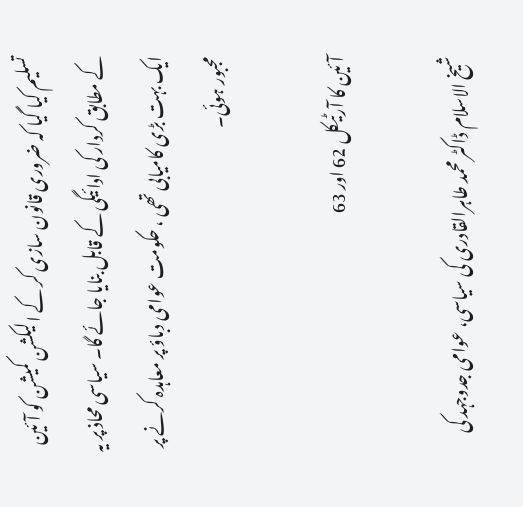تسلیم کیا گیا کہ ضروری قانون سازی کر کے الیکشن کمیشن کو آئین کے مطابق کردار کی ادائیگی کے قابل بنایا جائے گا۔ سیاسی محاذ پر یہ ایک بہت بڑی کامیابی تھی ، حکومت عوامی دباؤ پر معاہدہ کرنے پر مجبور ہوئی۔

آئین کا آرٹیکل 62 اور 63

شیخ الاسلام ڈاکٹر محمد طاہرالقادری کی سیاسی، عوامی جدوجہد کی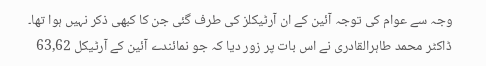وجہ سے عوام کی توجہ آئین کے ان آرٹیکلز کی طرف گئی جن کا کبھی ذکر نہیں ہوا تھا۔ ڈاکٹر محمد طاہرالقادری نے اس بات پر زور دیا کہ جو نمائندے آئین کے آرٹیکل 63,62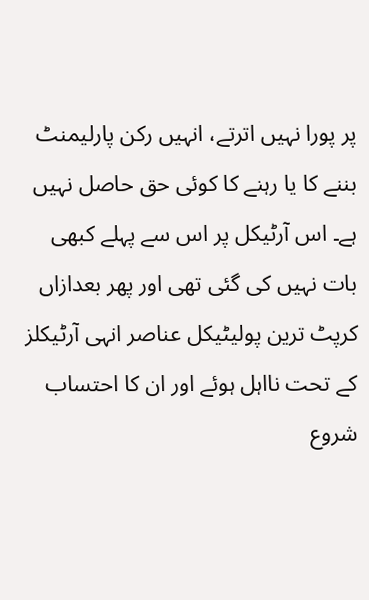پر پورا نہیں اترتے، انہیں رکن پارلیمنٹ بننے کا یا رہنے کا کوئی حق حاصل نہیں ہے۔ اس آرٹیکل پر اس سے پہلے کبھی بات نہیں کی گئی تھی اور پھر بعدازاں کرپٹ ترین پولیٹیکل عناصر انہی آرٹیکلز کے تحت نااہل ہوئے اور ان کا احتساب شروع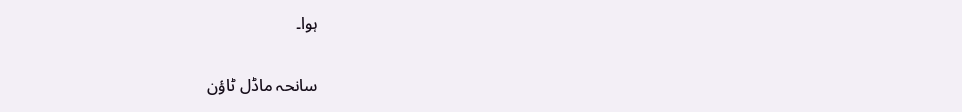ہوا۔

سانحہ ماڈل ٹاؤن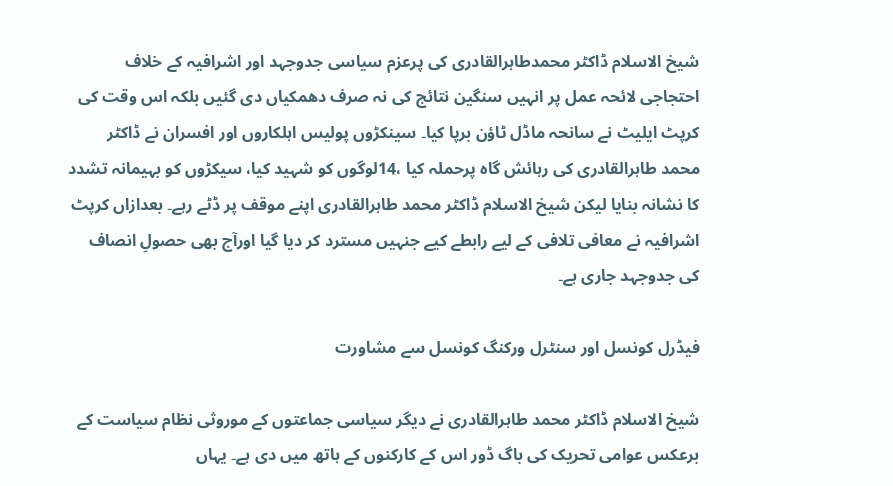شیخ الاسلام ڈاکٹر محمدطاہرالقادری کی پرعزم سیاسی جدوجہد اور اشرافیہ کے خلاف احتجاجی لائحہ عمل پر انہیں سنگین نتائج کی نہ صرف دھمکیاں دی گئیں بلکہ اس وقت کی کرپٹ ایلیٹ نے سانحہ ماڈل ٹاؤن برپا کیا۔ سینکڑوں پولیس اہلکاروں اور افسران نے ڈاکٹر محمد طاہرالقادری کی رہائش گاہ پرحملہ کیا ،14لوگوں کو شہید کیا، سیکڑوں کو بہیمانہ تشدد کا نشانہ بنایا لیکن شیخ الاسلام ڈاکٹر محمد طاہرالقادری اپنے موقف پر ڈٹے رہے۔ بعدازاں کرپٹ اشرافیہ نے معافی تلافی کے لیے رابطے کیے جنہیں مسترد کر دیا گیا اورآج بھی حصولِ انصاف کی جدوجہد جاری ہے۔

فیڈرل کونسل اور سنٹرل ورکنگ کونسل سے مشاورت

شیخ الاسلام ڈاکٹر محمد طاہرالقادری نے دیگر سیاسی جماعتوں کے موروثی نظام سیاست کے برعکس عوامی تحریک کی باگ ڈور اس کے کارکنوں کے ہاتھ میں دی ہے۔ یہاں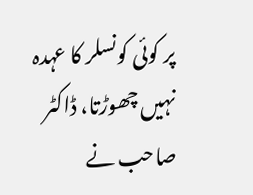پر کوئی کونسلر کا عہدہ نہیں چھوڑتا، ڈاکٹر صاحب نے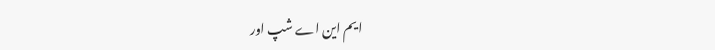ایم این اے شپ اور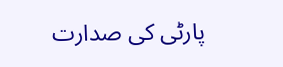پارٹی کی صدارت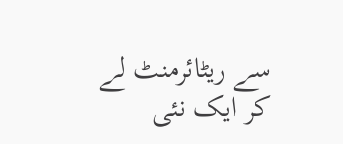سے ریٹائرمنٹ لے کر ایک نئی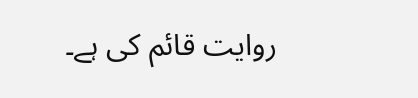روایت قائم کی ہے۔